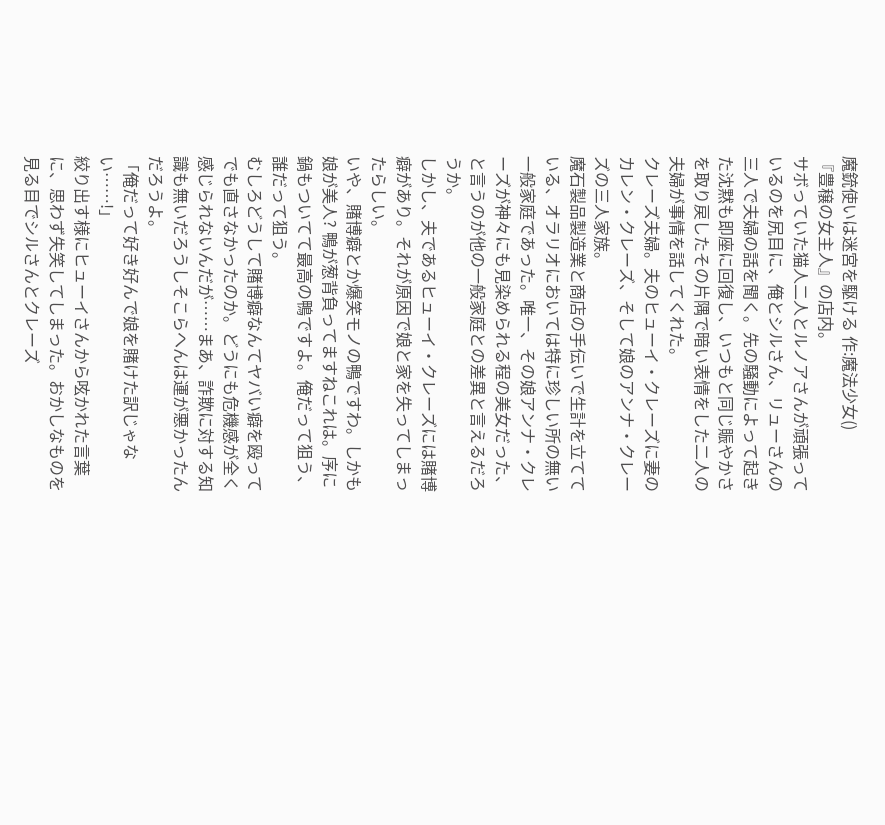魔銃使いは迷宮を駆ける 作:魔法少女()
『豊穣の女主人』の店内。
サボっていた猫人二人とルノアさんが頑張っているのを尻目に、俺とシルさん、リューさんの三人で夫婦の話を聞く。先の騒動によって起きた沈黙も即座に回復し、いつもと同じ賑やかさを取り戻したその片隅で暗い表情をした二人の夫婦が事情を話してくれた。
クレーズ夫婦。夫のヒューイ・クレーズに妻のカレン・クレーズ、そして娘のアンナ・クレーズの三人家族。
魔石製品製造業と商店の手伝いで生計を立てている、オラリオにおいては特に珍しい所の無い一般家庭であった。唯一、その娘アンナ・クレーズが神々にも見染められる程の美女だった、と言うのが他の一般家庭との差異と言えるだろうか。
しかし、夫であるヒューイ・クレーズには賭博癖があり。それが原因で娘と家を失ってしまったらしい。
いや、賭博癖とか爆笑モノの鴨ですわ。しかも娘が美人? 鴨が葱背負ってますねこれは。序に鍋もついてて最高の鴨ですよ。俺だって狙う、誰だって狙う。
むしろどうして賭博癖なんてヤバい癖を殴ってでも直さなかったのか。どうにも危機感が全く感じられないんだが……まあ、詐欺に対する知識も無いだろうしそこらへんは運が悪かったんだろうよ。
「俺だって好き好んで娘を賭けた訳じゃない……!」
絞り出す様にヒューイさんから呟かれた言葉に、思わず失笑してしまった。おかしなものを見る目でシルさんとクレーズ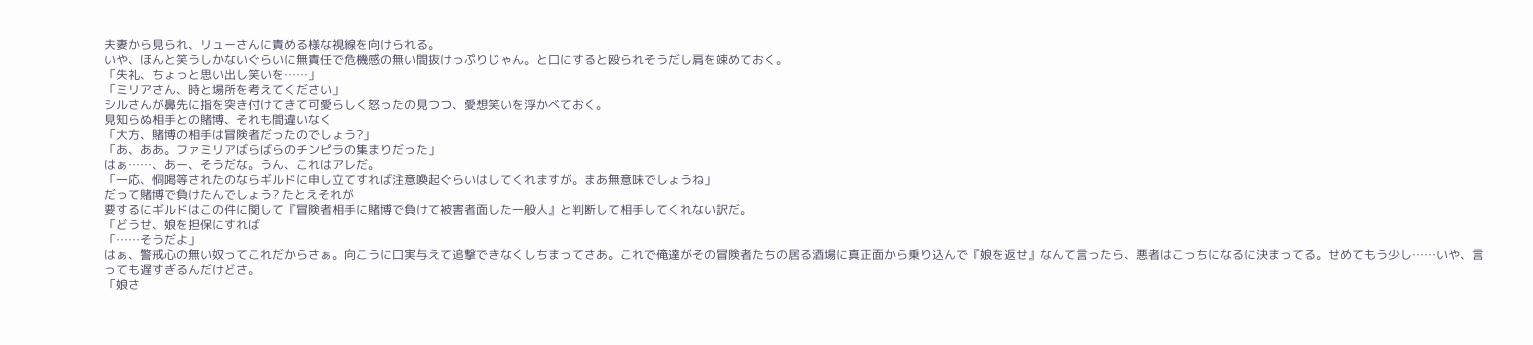夫妻から見られ、リューさんに責める様な視線を向けられる。
いや、ほんと笑うしかないぐらいに無責任で危機感の無い間抜けっぷりじゃん。と口にすると殴られそうだし肩を竦めておく。
「失礼、ちょっと思い出し笑いを……」
「ミリアさん、時と場所を考えてください」
シルさんが鼻先に指を突き付けてきて可愛らしく怒ったの見つつ、愛想笑いを浮かべておく。
見知らぬ相手との賭博、それも間違いなく
「大方、賭博の相手は冒険者だったのでしょう?」
「あ、ああ。ファミリアばらばらのチンピラの集まりだった」
はぁ……、あー、そうだな。うん、これはアレだ。
「一応、恫喝等されたのならギルドに申し立てすれば注意喚起ぐらいはしてくれますが。まあ無意味でしょうね」
だって賭博で負けたんでしょう? たとえそれが
要するにギルドはこの件に関して『冒険者相手に賭博で負けて被害者面した一般人』と判断して相手してくれない訳だ。
「どうせ、娘を担保にすれば
「……そうだよ」
はぁ、警戒心の無い奴ってこれだからさぁ。向こうに口実与えて追撃できなくしちまってさあ。これで俺達がその冒険者たちの居る酒場に真正面から乗り込んで『娘を返せ』なんて言ったら、悪者はこっちになるに決まってる。せめてもう少し……いや、言っても遅すぎるんだけどさ。
「娘さ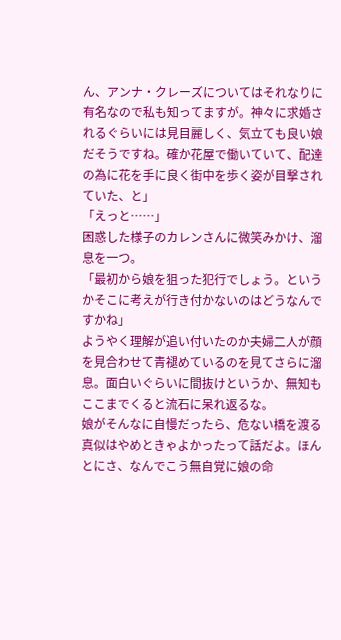ん、アンナ・クレーズについてはそれなりに有名なので私も知ってますが。神々に求婚されるぐらいには見目麗しく、気立ても良い娘だそうですね。確か花屋で働いていて、配達の為に花を手に良く街中を歩く姿が目撃されていた、と」
「えっと……」
困惑した様子のカレンさんに微笑みかけ、溜息を一つ。
「最初から娘を狙った犯行でしょう。というかそこに考えが行き付かないのはどうなんですかね」
ようやく理解が追い付いたのか夫婦二人が顔を見合わせて青褪めているのを見てさらに溜息。面白いぐらいに間抜けというか、無知もここまでくると流石に呆れ返るな。
娘がそんなに自慢だったら、危ない橋を渡る真似はやめときゃよかったって話だよ。ほんとにさ、なんでこう無自覚に娘の命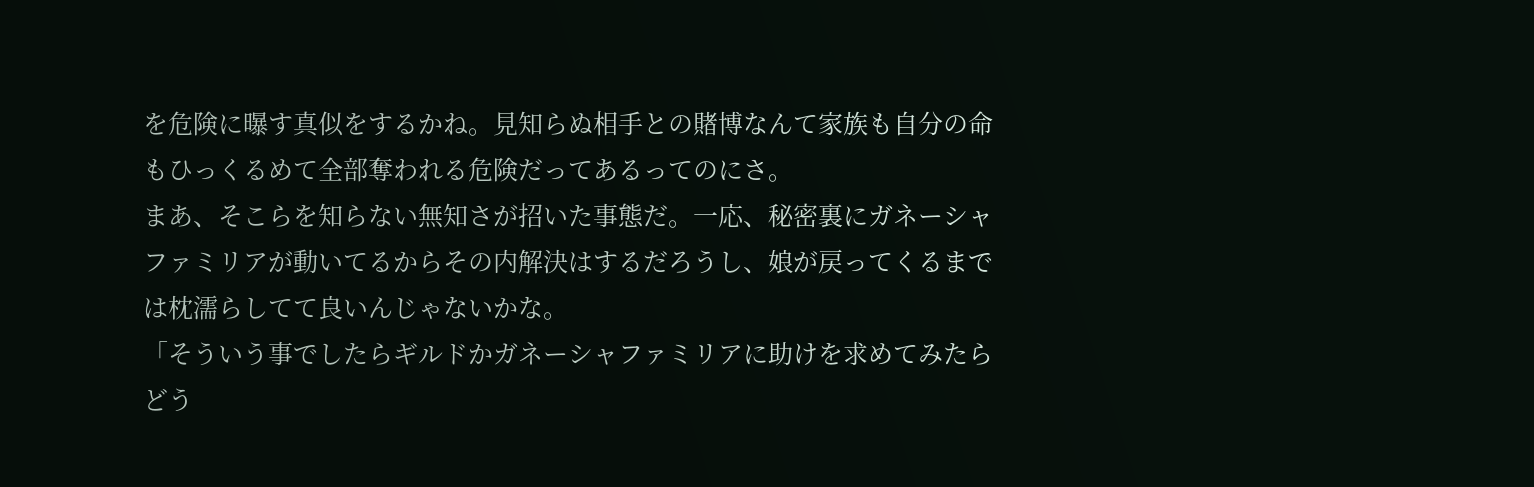を危険に曝す真似をするかね。見知らぬ相手との賭博なんて家族も自分の命もひっくるめて全部奪われる危険だってあるってのにさ。
まあ、そこらを知らない無知さが招いた事態だ。一応、秘密裏にガネーシャファミリアが動いてるからその内解決はするだろうし、娘が戻ってくるまでは枕濡らしてて良いんじゃないかな。
「そういう事でしたらギルドかガネーシャファミリアに助けを求めてみたらどう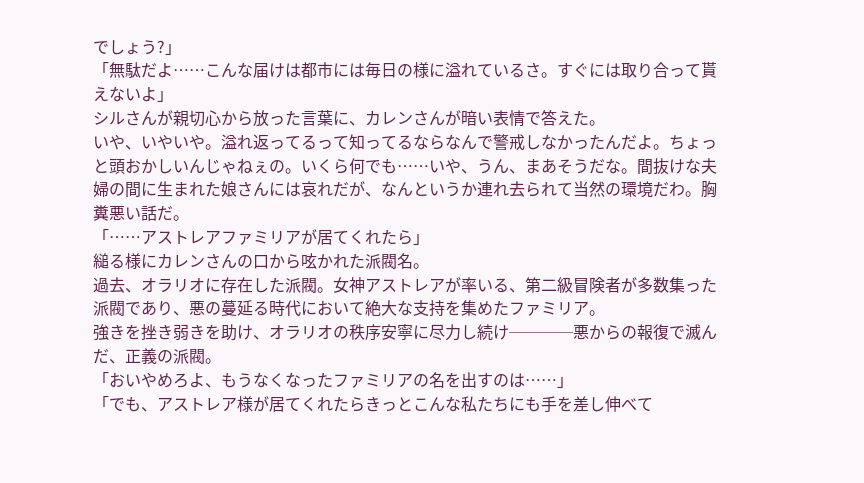でしょう?」
「無駄だよ……こんな届けは都市には毎日の様に溢れているさ。すぐには取り合って貰えないよ」
シルさんが親切心から放った言葉に、カレンさんが暗い表情で答えた。
いや、いやいや。溢れ返ってるって知ってるならなんで警戒しなかったんだよ。ちょっと頭おかしいんじゃねぇの。いくら何でも……いや、うん、まあそうだな。間抜けな夫婦の間に生まれた娘さんには哀れだが、なんというか連れ去られて当然の環境だわ。胸糞悪い話だ。
「……アストレアファミリアが居てくれたら」
縋る様にカレンさんの口から呟かれた派閥名。
過去、オラリオに存在した派閥。女神アストレアが率いる、第二級冒険者が多数集った派閥であり、悪の蔓延る時代において絶大な支持を集めたファミリア。
強きを挫き弱きを助け、オラリオの秩序安寧に尽力し続け────悪からの報復で滅んだ、正義の派閥。
「おいやめろよ、もうなくなったファミリアの名を出すのは……」
「でも、アストレア様が居てくれたらきっとこんな私たちにも手を差し伸べて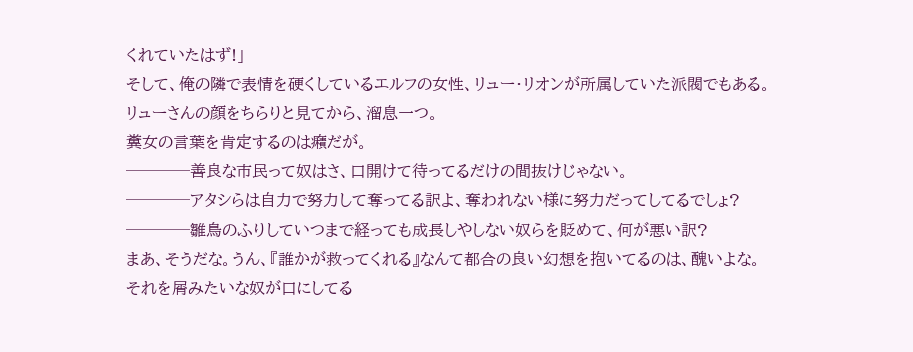くれていたはず!」
そして、俺の隣で表情を硬くしているエルフの女性、リュー・リオンが所属していた派閥でもある。
リューさんの顔をちらりと見てから、溜息一つ。
糞女の言葉を肯定するのは癪だが。
────善良な市民って奴はさ、口開けて待ってるだけの間抜けじゃない。
────アタシらは自力で努力して奪ってる訳よ、奪われない様に努力だってしてるでしょ?
────雛鳥のふりしていつまで経っても成長しやしない奴らを貶めて、何が悪い訳?
まあ、そうだな。うん、『誰かが救ってくれる』なんて都合の良い幻想を抱いてるのは、醜いよな。
それを屑みたいな奴が口にしてる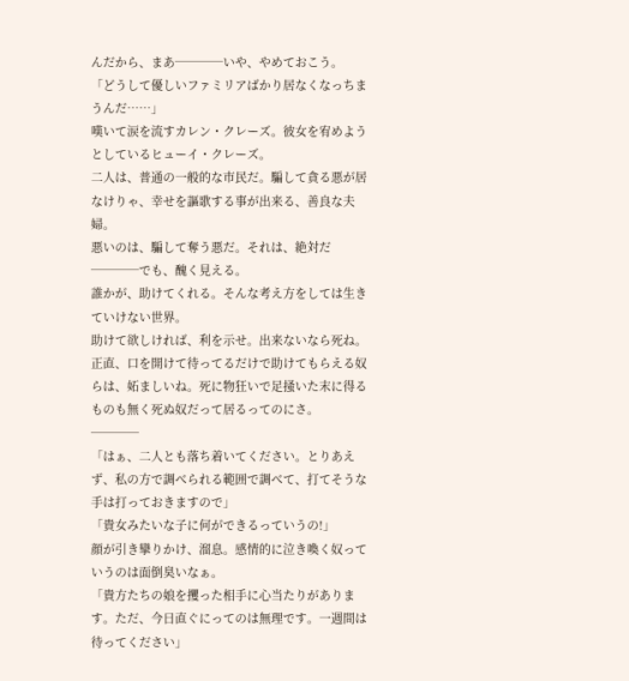んだから、まあ────いや、やめておこう。
「どうして優しいファミリアばかり居なくなっちまうんだ……」
嘆いて涙を流すカレン・クレーズ。彼女を宥めようとしているヒューイ・クレーズ。
二人は、普通の一般的な市民だ。騙して貪る悪が居なけりゃ、幸せを謳歌する事が出来る、善良な夫婦。
悪いのは、騙して奪う悪だ。それは、絶対だ────でも、醜く見える。
誰かが、助けてくれる。そんな考え方をしては生きていけない世界。
助けて欲しければ、利を示せ。出来ないなら死ね。
正直、口を開けて待ってるだけで助けてもらえる奴らは、妬ましいね。死に物狂いで足掻いた末に得るものも無く死ぬ奴だって居るってのにさ。
────
「はぁ、二人とも落ち着いてください。とりあえず、私の方で調べられる範囲で調べて、打てそうな手は打っておきますので」
「貴女みたいな子に何ができるっていうの!」
顔が引き攣りかけ、溜息。感情的に泣き喚く奴っていうのは面倒臭いなぁ。
「貴方たちの娘を攫った相手に心当たりがあります。ただ、今日直ぐにってのは無理です。一週間は待ってください」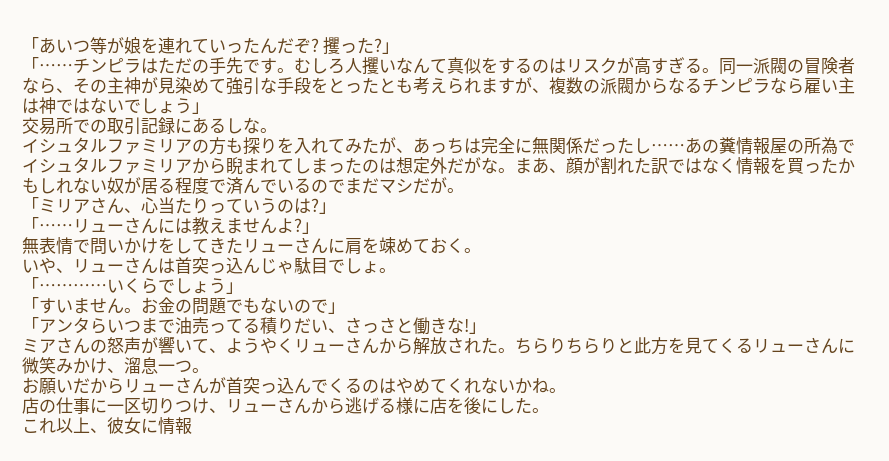「あいつ等が娘を連れていったんだぞ? 攫った?」
「……チンピラはただの手先です。むしろ人攫いなんて真似をするのはリスクが高すぎる。同一派閥の冒険者なら、その主神が見染めて強引な手段をとったとも考えられますが、複数の派閥からなるチンピラなら雇い主は神ではないでしょう」
交易所での取引記録にあるしな。
イシュタルファミリアの方も探りを入れてみたが、あっちは完全に無関係だったし……あの糞情報屋の所為でイシュタルファミリアから睨まれてしまったのは想定外だがな。まあ、顔が割れた訳ではなく情報を買ったかもしれない奴が居る程度で済んでいるのでまだマシだが。
「ミリアさん、心当たりっていうのは?」
「……リューさんには教えませんよ?」
無表情で問いかけをしてきたリューさんに肩を竦めておく。
いや、リューさんは首突っ込んじゃ駄目でしょ。
「…………いくらでしょう」
「すいません。お金の問題でもないので」
「アンタらいつまで油売ってる積りだい、さっさと働きな!」
ミアさんの怒声が響いて、ようやくリューさんから解放された。ちらりちらりと此方を見てくるリューさんに微笑みかけ、溜息一つ。
お願いだからリューさんが首突っ込んでくるのはやめてくれないかね。
店の仕事に一区切りつけ、リューさんから逃げる様に店を後にした。
これ以上、彼女に情報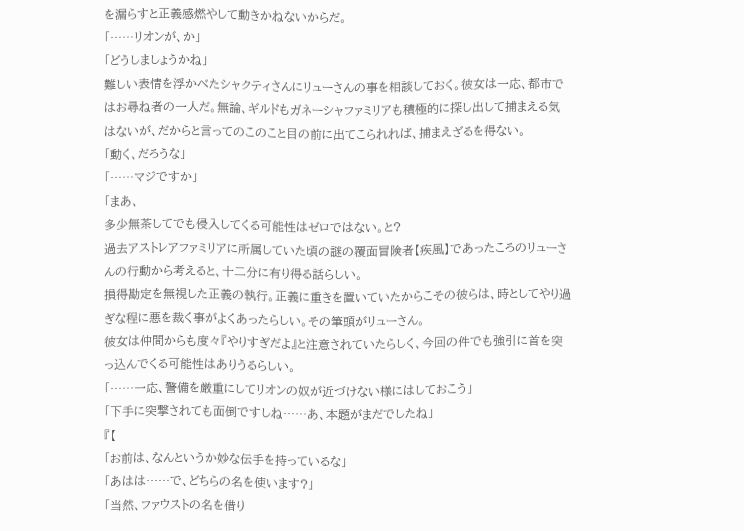を漏らすと正義感燃やして動きかねないからだ。
「……リオンが、か」
「どうしましょうかね」
難しい表情を浮かべたシャクティさんにリューさんの事を相談しておく。彼女は一応、都市ではお尋ね者の一人だ。無論、ギルドもガネーシャファミリアも積極的に探し出して捕まえる気はないが、だからと言ってのこのこと目の前に出てこられれば、捕まえざるを得ない。
「動く、だろうな」
「……マジですか」
「まあ、
多少無茶してでも侵入してくる可能性はゼロではない。と?
過去アストレアファミリアに所属していた頃の謎の覆面冒険者【疾風】であったころのリューさんの行動から考えると、十二分に有り得る話らしい。
損得勘定を無視した正義の執行。正義に重きを置いていたからこその彼らは、時としてやり過ぎな程に悪を裁く事がよくあったらしい。その筆頭がリューさん。
彼女は仲間からも度々『やりすぎだよ』と注意されていたらしく、今回の件でも強引に首を突っ込んでくる可能性はありうるらしい。
「……一応、警備を厳重にしてリオンの奴が近づけない様にはしておこう」
「下手に突撃されても面倒ですしね……あ、本題がまだでしたね」
『【
「お前は、なんというか妙な伝手を持っているな」
「あはは……で、どちらの名を使います?」
「当然、ファウストの名を借り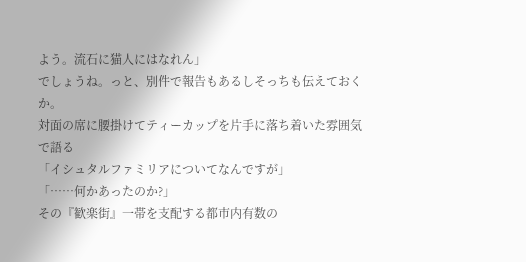よう。流石に猫人にはなれん」
でしょうね。っと、別件で報告もあるしそっちも伝えておくか。
対面の席に腰掛けてティーカップを片手に落ち着いた雰囲気で語る
「イシュタルファミリアについてなんですが」
「……何かあったのか?」
その『歓楽街』一帯を支配する都市内有数の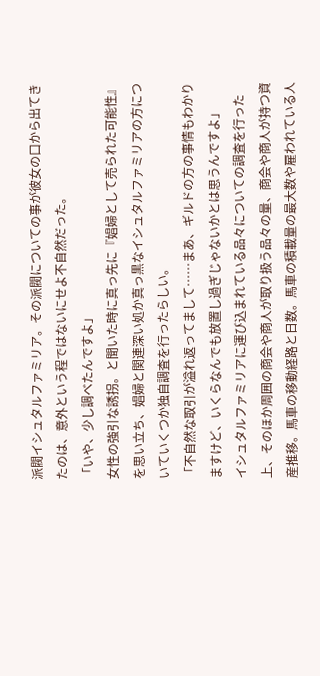派閥イシュタルファミリア。その派閥についての事が彼女の口から出てきたのは、意外という程ではないにせよ不自然だった。
「いや、少し調べたんですよ」
女性の強引な誘拐。と聞いた時に真っ先に『娼婦として売られた可能性』を思い立ち、娼婦と関連深い処か真っ黒なイシュタルファミリアの方についていくつか独自調査を行ったらしい。
「不自然な取引が溢れ返ってまして……まあ、ギルドの方の事情もわかりますけど、いくらなんでも放置し過ぎじゃないかとは思うんですよ」
イシュタルファミリアに運び込まれている品々についての調査を行った上、そのほか周囲の商会や商人が取り扱う品々の量、商会や商人が持つ資産推移。馬車の移動経路と日数。馬車の積載量の最大数や雇われている人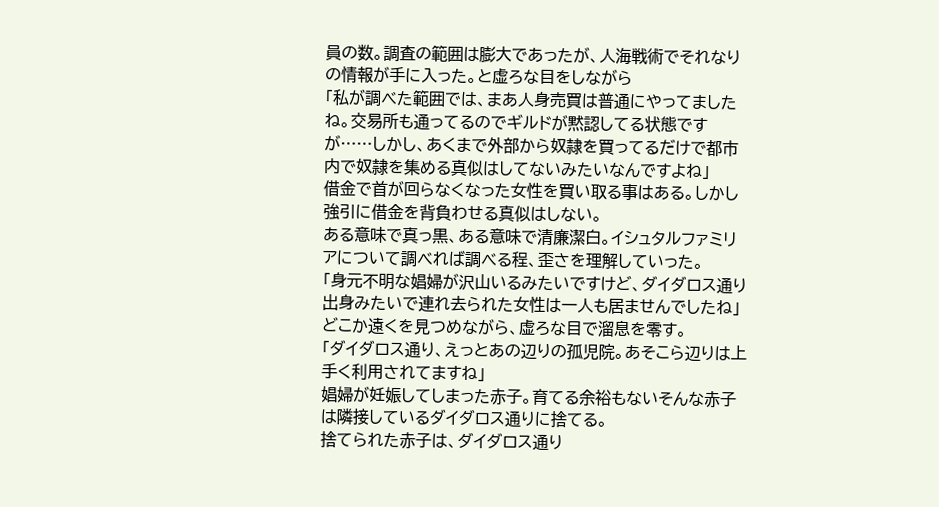員の数。調査の範囲は膨大であったが、人海戦術でそれなりの情報が手に入った。と虚ろな目をしながら
「私が調べた範囲では、まあ人身売買は普通にやってましたね。交易所も通ってるのでギルドが黙認してる状態ですが……しかし、あくまで外部から奴隷を買ってるだけで都市内で奴隷を集める真似はしてないみたいなんですよね」
借金で首が回らなくなった女性を買い取る事はある。しかし強引に借金を背負わせる真似はしない。
ある意味で真っ黒、ある意味で清廉潔白。イシュタルファミリアについて調べれば調べる程、歪さを理解していった。
「身元不明な娼婦が沢山いるみたいですけど、ダイダロス通り出身みたいで連れ去られた女性は一人も居ませんでしたね」
どこか遠くを見つめながら、虚ろな目で溜息を零す。
「ダイダロス通り、えっとあの辺りの孤児院。あそこら辺りは上手く利用されてますね」
娼婦が妊娠してしまった赤子。育てる余裕もないそんな赤子は隣接しているダイダロス通りに捨てる。
捨てられた赤子は、ダイダロス通り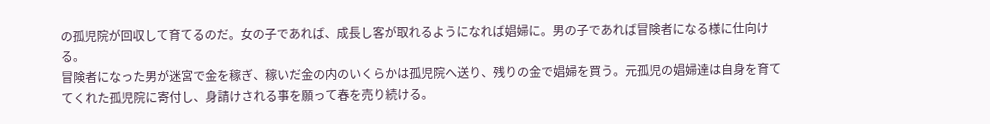の孤児院が回収して育てるのだ。女の子であれば、成長し客が取れるようになれば娼婦に。男の子であれば冒険者になる様に仕向ける。
冒険者になった男が迷宮で金を稼ぎ、稼いだ金の内のいくらかは孤児院へ送り、残りの金で娼婦を買う。元孤児の娼婦達は自身を育ててくれた孤児院に寄付し、身請けされる事を願って春を売り続ける。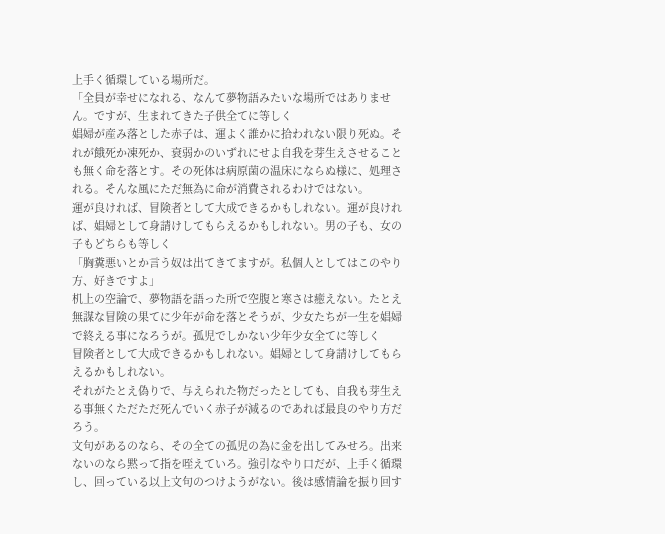上手く循環している場所だ。
「全員が幸せになれる、なんて夢物語みたいな場所ではありません。ですが、生まれてきた子供全てに等しく
娼婦が産み落とした赤子は、運よく誰かに拾われない限り死ぬ。それが餓死か凍死か、衰弱かのいずれにせよ自我を芽生えさせることも無く命を落とす。その死体は病原菌の温床にならぬ様に、処理される。そんな風にただ無為に命が消費されるわけではない。
運が良ければ、冒険者として大成できるかもしれない。運が良ければ、娼婦として身請けしてもらえるかもしれない。男の子も、女の子もどちらも等しく
「胸糞悪いとか言う奴は出てきてますが。私個人としてはこのやり方、好きですよ」
机上の空論で、夢物語を語った所で空腹と寒さは癒えない。たとえ無謀な冒険の果てに少年が命を落とそうが、少女たちが一生を娼婦で終える事になろうが。孤児でしかない少年少女全てに等しく
冒険者として大成できるかもしれない。娼婦として身請けしてもらえるかもしれない。
それがたとえ偽りで、与えられた物だったとしても、自我も芽生える事無くただただ死んでいく赤子が減るのであれば最良のやり方だろう。
文句があるのなら、その全ての孤児の為に金を出してみせろ。出来ないのなら黙って指を咥えていろ。強引なやり口だが、上手く循環し、回っている以上文句のつけようがない。後は感情論を振り回す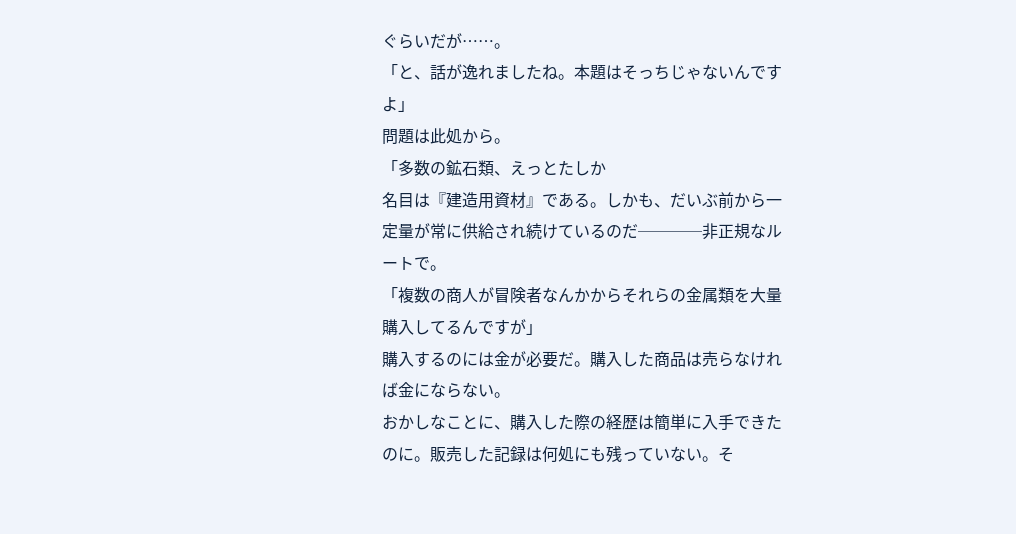ぐらいだが……。
「と、話が逸れましたね。本題はそっちじゃないんですよ」
問題は此処から。
「多数の鉱石類、えっとたしか
名目は『建造用資材』である。しかも、だいぶ前から一定量が常に供給され続けているのだ────非正規なルートで。
「複数の商人が冒険者なんかからそれらの金属類を大量購入してるんですが」
購入するのには金が必要だ。購入した商品は売らなければ金にならない。
おかしなことに、購入した際の経歴は簡単に入手できたのに。販売した記録は何処にも残っていない。そ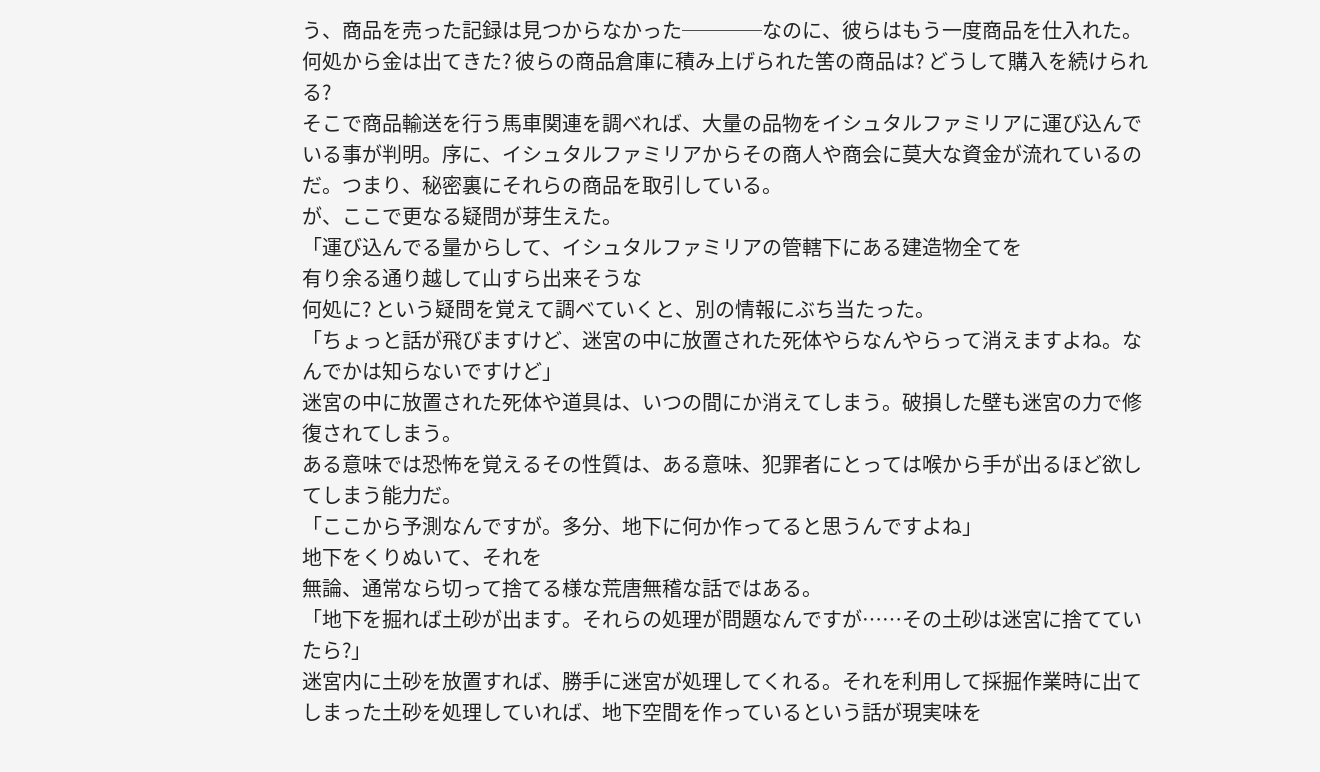う、商品を売った記録は見つからなかった────なのに、彼らはもう一度商品を仕入れた。何処から金は出てきた? 彼らの商品倉庫に積み上げられた筈の商品は? どうして購入を続けられる?
そこで商品輸送を行う馬車関連を調べれば、大量の品物をイシュタルファミリアに運び込んでいる事が判明。序に、イシュタルファミリアからその商人や商会に莫大な資金が流れているのだ。つまり、秘密裏にそれらの商品を取引している。
が、ここで更なる疑問が芽生えた。
「運び込んでる量からして、イシュタルファミリアの管轄下にある建造物全てを
有り余る通り越して山すら出来そうな
何処に? という疑問を覚えて調べていくと、別の情報にぶち当たった。
「ちょっと話が飛びますけど、迷宮の中に放置された死体やらなんやらって消えますよね。なんでかは知らないですけど」
迷宮の中に放置された死体や道具は、いつの間にか消えてしまう。破損した壁も迷宮の力で修復されてしまう。
ある意味では恐怖を覚えるその性質は、ある意味、犯罪者にとっては喉から手が出るほど欲してしまう能力だ。
「ここから予測なんですが。多分、地下に何か作ってると思うんですよね」
地下をくりぬいて、それを
無論、通常なら切って捨てる様な荒唐無稽な話ではある。
「地下を掘れば土砂が出ます。それらの処理が問題なんですが……その土砂は迷宮に捨てていたら?」
迷宮内に土砂を放置すれば、勝手に迷宮が処理してくれる。それを利用して採掘作業時に出てしまった土砂を処理していれば、地下空間を作っているという話が現実味を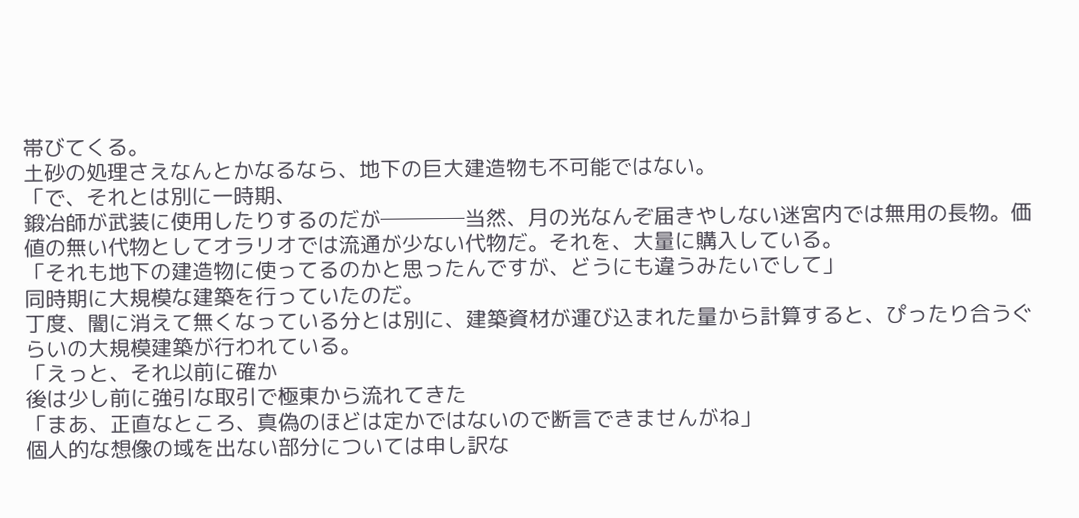帯びてくる。
土砂の処理さえなんとかなるなら、地下の巨大建造物も不可能ではない。
「で、それとは別に一時期、
鍛冶師が武装に使用したりするのだが────当然、月の光なんぞ届きやしない迷宮内では無用の長物。価値の無い代物としてオラリオでは流通が少ない代物だ。それを、大量に購入している。
「それも地下の建造物に使ってるのかと思ったんですが、どうにも違うみたいでして」
同時期に大規模な建築を行っていたのだ。
丁度、闇に消えて無くなっている分とは別に、建築資材が運び込まれた量から計算すると、ぴったり合うぐらいの大規模建築が行われている。
「えっと、それ以前に確か
後は少し前に強引な取引で極東から流れてきた
「まあ、正直なところ、真偽のほどは定かではないので断言できませんがね」
個人的な想像の域を出ない部分については申し訳な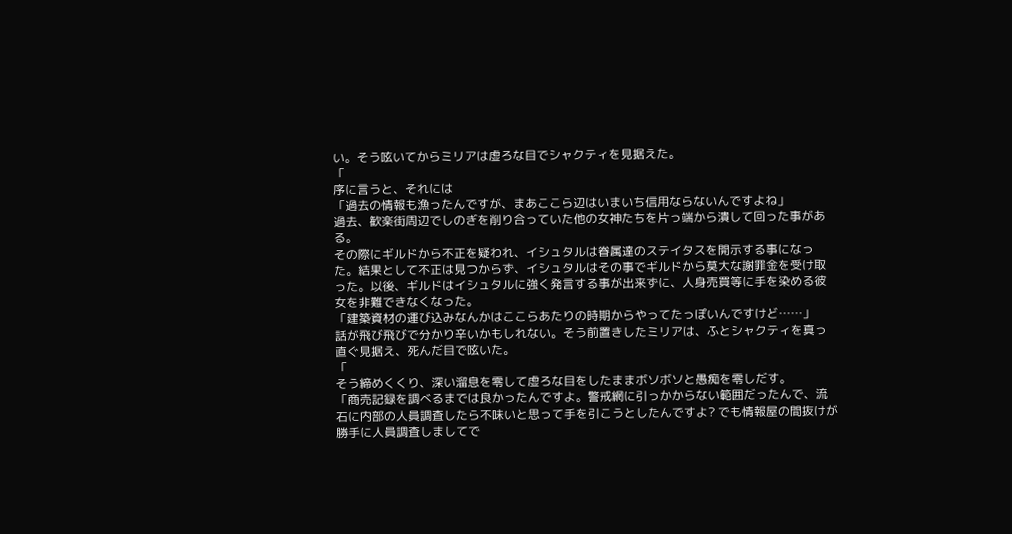い。そう呟いてからミリアは虚ろな目でシャクティを見据えた。
「
序に言うと、それには
「過去の情報も漁ったんですが、まあここら辺はいまいち信用ならないんですよね」
過去、歓楽街周辺でしのぎを削り合っていた他の女神たちを片っ端から潰して回った事がある。
その際にギルドから不正を疑われ、イシュタルは眷属達のステイタスを開示する事になった。結果として不正は見つからず、イシュタルはその事でギルドから莫大な謝罪金を受け取った。以後、ギルドはイシュタルに強く発言する事が出来ずに、人身売買等に手を染める彼女を非難できなくなった。
「建築資材の運び込みなんかはここらあたりの時期からやってたっぽいんですけど……」
話が飛び飛びで分かり辛いかもしれない。そう前置きしたミリアは、ふとシャクティを真っ直ぐ見据え、死んだ目で呟いた。
「
そう締めくくり、深い溜息を零して虚ろな目をしたままボソボソと愚痴を零しだす。
「商売記録を調べるまでは良かったんですよ。警戒網に引っかからない範囲だったんで、流石に内部の人員調査したら不味いと思って手を引こうとしたんですよ? でも情報屋の間抜けが勝手に人員調査しましてで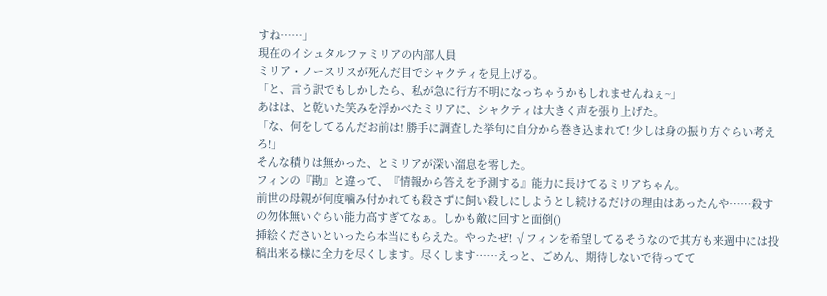すね……」
現在のイシュタルファミリアの内部人員
ミリア・ノースリスが死んだ目でシャクティを見上げる。
「と、言う訳でもしかしたら、私が急に行方不明になっちゃうかもしれませんねぇ~」
あはは、と乾いた笑みを浮かべたミリアに、シャクティは大きく声を張り上げた。
「な、何をしてるんだお前は! 勝手に調査した挙句に自分から巻き込まれて! 少しは身の振り方ぐらい考えろ!」
そんな積りは無かった、とミリアが深い溜息を零した。
フィンの『勘』と違って、『情報から答えを予測する』能力に長けてるミリアちゃん。
前世の母親が何度噛み付かれても殺さずに飼い殺しにしようとし続けるだけの理由はあったんや……殺すの勿体無いぐらい能力高すぎてなぁ。しかも敵に回すと面倒()
挿絵くださいといったら本当にもらえた。やったぜ! √フィンを希望してるそうなので其方も来週中には投稿出来る様に全力を尽くします。尽くします……えっと、ごめん、期待しないで待ってて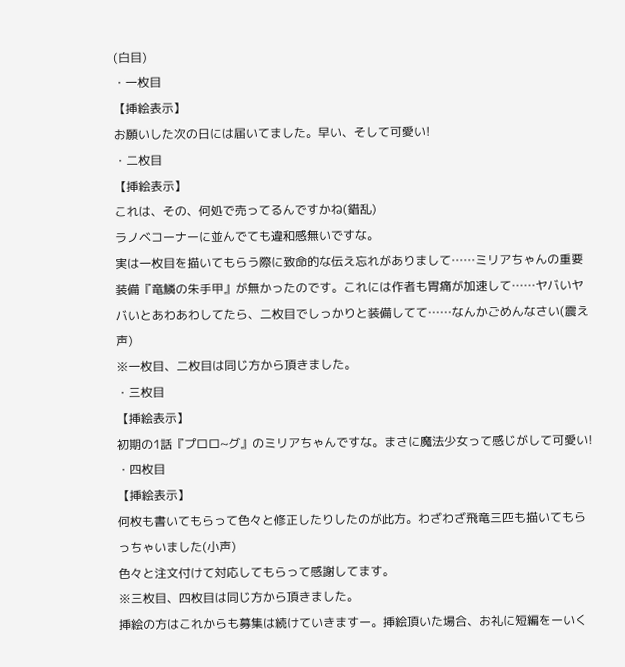(白目)
・一枚目
【挿絵表示】
お願いした次の日には届いてました。早い、そして可愛い!
・二枚目
【挿絵表示】
これは、その、何処で売ってるんですかね(錯乱)
ラノベコーナーに並んでても違和感無いですな。
実は一枚目を描いてもらう際に致命的な伝え忘れがありまして……ミリアちゃんの重要装備『竜鱗の朱手甲』が無かったのです。これには作者も胃痛が加速して……ヤバいヤバいとあわあわしてたら、二枚目でしっかりと装備してて……なんかごめんなさい(震え声)
※一枚目、二枚目は同じ方から頂きました。
・三枚目
【挿絵表示】
初期の1話『プロロ~グ』のミリアちゃんですな。まさに魔法少女って感じがして可愛い!
・四枚目
【挿絵表示】
何枚も書いてもらって色々と修正したりしたのが此方。わざわざ飛竜三匹も描いてもらっちゃいました(小声)
色々と注文付けて対応してもらって感謝してます。
※三枚目、四枚目は同じ方から頂きました。
挿絵の方はこれからも募集は続けていきますー。挿絵頂いた場合、お礼に短編をーいく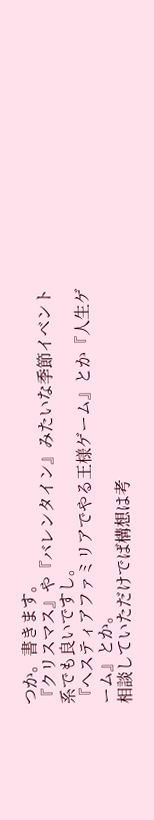つか。書きます。
『クリスマス』や『バレンタイン』みたいな季節イベント系でも良いですし。
『ヘスティアファミリアでやる王様ゲーム』とか『人生ゲーム』とか。
相談していただけでば構想は考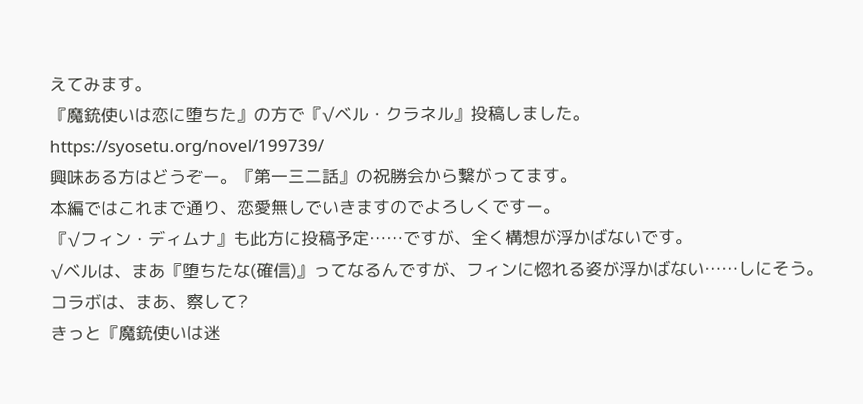えてみます。
『魔銃使いは恋に堕ちた』の方で『√ベル・クラネル』投稿しました。
https://syosetu.org/novel/199739/
興味ある方はどうぞー。『第一三二話』の祝勝会から繋がってます。
本編ではこれまで通り、恋愛無しでいきますのでよろしくですー。
『√フィン・ディムナ』も此方に投稿予定……ですが、全く構想が浮かばないです。
√ベルは、まあ『堕ちたな(確信)』ってなるんですが、フィンに惚れる姿が浮かばない……しにそう。
コラボは、まあ、察して?
きっと『魔銃使いは迷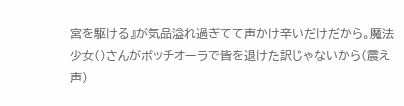宮を駆ける』が気品溢れ過ぎてて声かけ辛いだけだから。魔法少女()さんがボッチオーラで皆を退けた訳じゃないから(震え声)